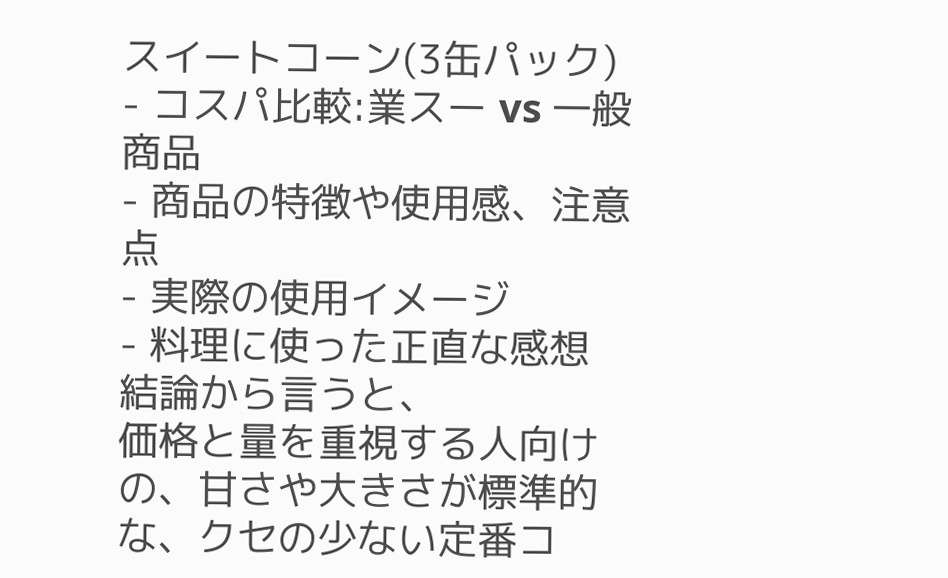スイートコーン(3缶パック)
- コスパ比較:業スー vs 一般商品
- 商品の特徴や使用感、注意点
- 実際の使用イメージ
- 料理に使った正直な感想
結論から言うと、
価格と量を重視する人向けの、甘さや大きさが標準的な、クセの少ない定番コ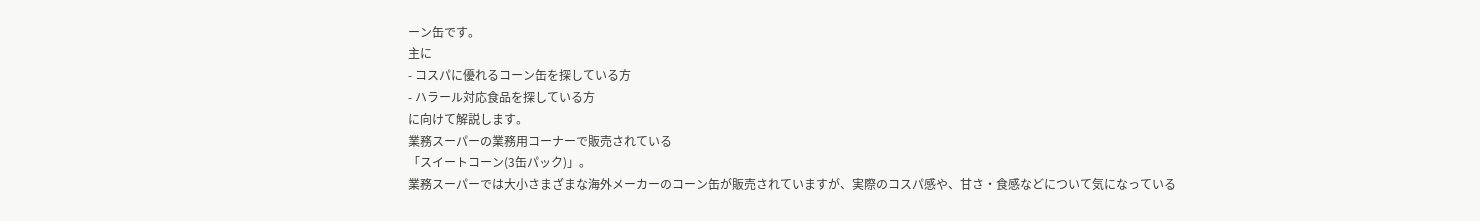ーン缶です。
主に
- コスパに優れるコーン缶を探している方
- ハラール対応食品を探している方
に向けて解説します。
業務スーパーの業務用コーナーで販売されている
「スイートコーン(3缶パック)」。
業務スーパーでは大小さまざまな海外メーカーのコーン缶が販売されていますが、実際のコスパ感や、甘さ・食感などについて気になっている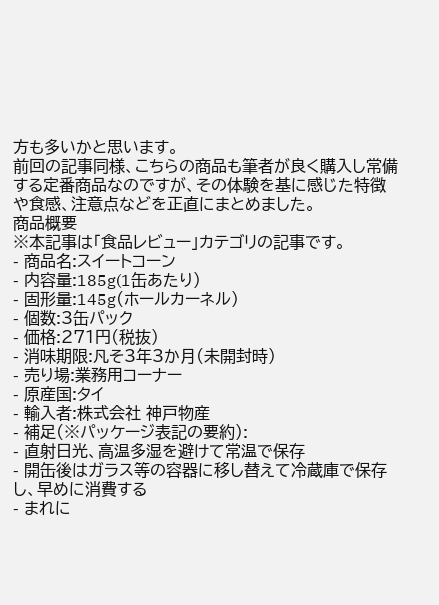方も多いかと思います。
前回の記事同様、こちらの商品も筆者が良く購入し常備する定番商品なのですが、その体験を基に感じた特徴や食感、注意点などを正直にまとめました。
商品概要
※本記事は「食品レビュー」カテゴリの記事です。
- 商品名:スイートコーン
- 内容量:185g(1缶あたり)
- 固形量:145g(ホールカーネル)
- 個数:3缶パック
- 価格:271円(税抜)
- 消味期限:凡そ3年3か月(未開封時)
- 売り場:業務用コーナー
- 原産国:タイ
- 輸入者:株式会社 神戸物産
- 補足(※パッケージ表記の要約):
- 直射日光、高温多湿を避けて常温で保存
- 開缶後はガラス等の容器に移し替えて冷蔵庫で保存し、早めに消費する
- まれに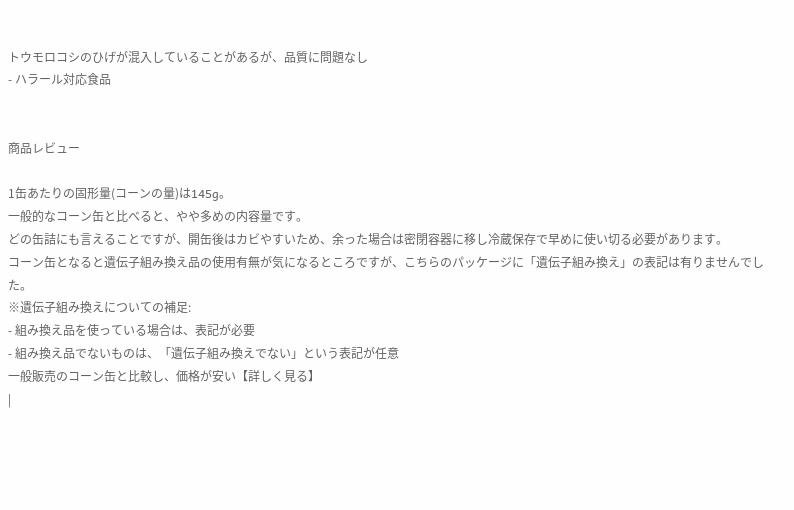トウモロコシのひげが混入していることがあるが、品質に問題なし
- ハラール対応食品


商品レビュー

1缶あたりの固形量(コーンの量)は145g。
一般的なコーン缶と比べると、やや多めの内容量です。
どの缶詰にも言えることですが、開缶後はカビやすいため、余った場合は密閉容器に移し冷蔵保存で早めに使い切る必要があります。
コーン缶となると遺伝子組み換え品の使用有無が気になるところですが、こちらのパッケージに「遺伝子組み換え」の表記は有りませんでした。
※遺伝子組み換えについての補足:
- 組み換え品を使っている場合は、表記が必要
- 組み換え品でないものは、「遺伝子組み換えでない」という表記が任意
一般販売のコーン缶と比較し、価格が安い【詳しく見る】
|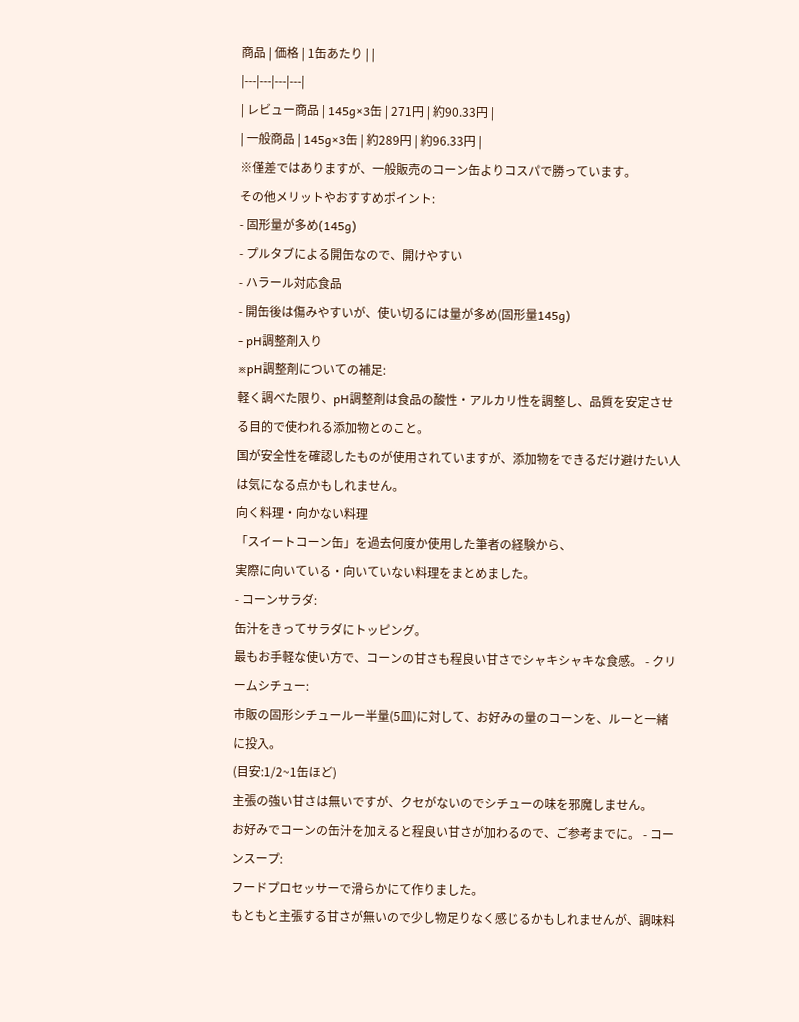商品 | 価格 | 1缶あたり | |
|---|---|---|---|
| レビュー商品 | 145g×3缶 | 271円 | 約90.33円 |
| 一般商品 | 145g×3缶 | 約289円 | 約96.33円 |
※僅差ではありますが、一般販売のコーン缶よりコスパで勝っています。
その他メリットやおすすめポイント:
- 固形量が多め(145g)
- プルタブによる開缶なので、開けやすい
- ハラール対応食品
- 開缶後は傷みやすいが、使い切るには量が多め(固形量145g)
- pH調整剤入り
※pH調整剤についての補足:
軽く調べた限り、pH調整剤は食品の酸性・アルカリ性を調整し、品質を安定させる目的で使われる添加物とのこと。
国が安全性を確認したものが使用されていますが、添加物をできるだけ避けたい人は気になる点かもしれません。
向く料理・向かない料理
「スイートコーン缶」を過去何度か使用した筆者の経験から、
実際に向いている・向いていない料理をまとめました。
- コーンサラダ:
缶汁をきってサラダにトッピング。
最もお手軽な使い方で、コーンの甘さも程良い甘さでシャキシャキな食感。 - クリームシチュー:
市販の固形シチュールー半量(5皿)に対して、お好みの量のコーンを、ルーと一緒に投入。
(目安:1/2~1缶ほど)
主張の強い甘さは無いですが、クセがないのでシチューの味を邪魔しません。
お好みでコーンの缶汁を加えると程良い甘さが加わるので、ご参考までに。 - コーンスープ:
フードプロセッサーで滑らかにて作りました。
もともと主張する甘さが無いので少し物足りなく感じるかもしれませんが、調味料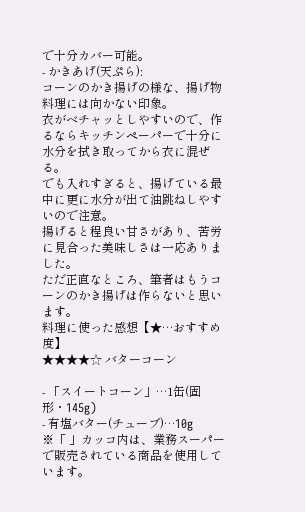で十分カバー可能。
- かきあげ(天ぷら):
コーンのかき揚げの様な、揚げ物料理には向かない印象。
衣がベチャッとしやすいので、作るならキッチンペーパーで十分に水分を拭き取ってから衣に混ぜる。
でも入れすぎると、揚げている最中に更に水分が出て油跳ねしやすいので注意。
揚げると程良い甘さがあり、苦労に見合った美味しさは一応ありました。
ただ正直なところ、筆者はもうコーンのかき揚げは作らないと思います。
料理に使った感想【★…おすすめ度】
★★★★☆ バターコーン

- 「スイートコーン」…1缶(固形・145g)
- 有塩バター(チューブ)…10g
※「 」カッコ内は、業務スーパーで販売されている商品を使用しています。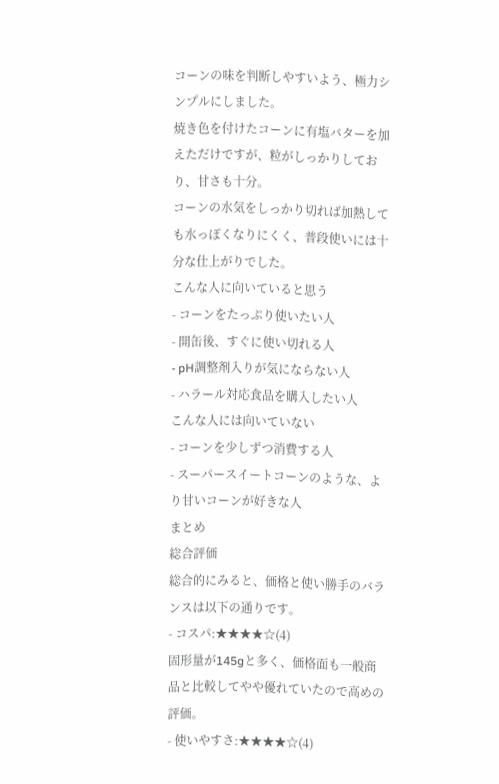コーンの味を判断しやすいよう、極力シンプルにしました。
焼き色を付けたコーンに有塩バターを加えただけですが、粒がしっかりしており、甘さも十分。
コーンの水気をしっかり切れば加熱しても水っぽくなりにくく、普段使いには十分な仕上がりでした。
こんな人に向いていると思う
- コーンをたっぷり使いたい人
- 開缶後、すぐに使い切れる人
- pH調整剤入りが気にならない人
- ハラール対応食品を購入したい人
こんな人には向いていない
- コーンを少しずつ消費する人
- スーパースイートコーンのような、より甘いコーンが好きな人
まとめ
総合評価
総合的にみると、価格と使い勝手のバランスは以下の通りです。
- コスパ:★★★★☆(4)
固形量が145gと多く、価格面も一般商品と比較してやや優れていたので高めの評価。
- 使いやすさ:★★★★☆(4)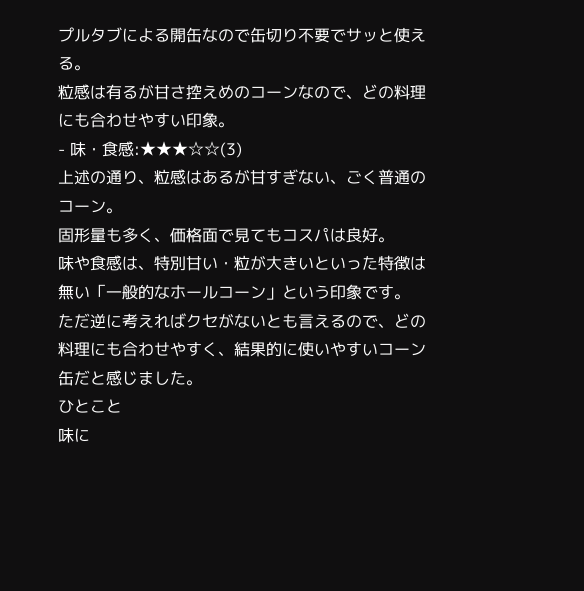プルタブによる開缶なので缶切り不要でサッと使える。
粒感は有るが甘さ控えめのコーンなので、どの料理にも合わせやすい印象。
- 味・食感:★★★☆☆(3)
上述の通り、粒感はあるが甘すぎない、ごく普通のコーン。
固形量も多く、価格面で見てもコスパは良好。
味や食感は、特別甘い・粒が大きいといった特徴は無い「一般的なホールコーン」という印象です。
ただ逆に考えればクセがないとも言えるので、どの料理にも合わせやすく、結果的に使いやすいコーン缶だと感じました。
ひとこと
味に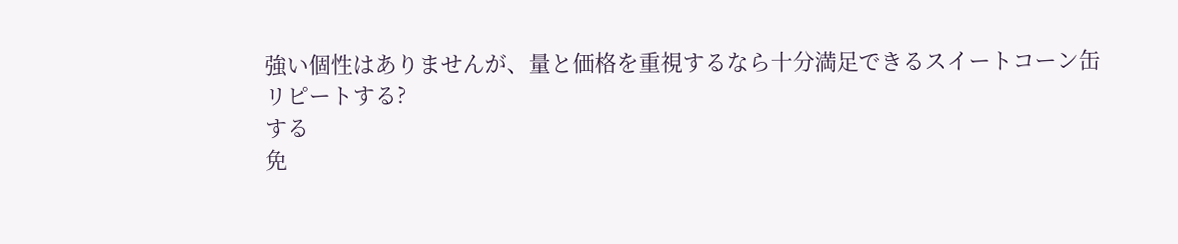強い個性はありませんが、量と価格を重視するなら十分満足できるスイートコーン缶
リピートする?
する
免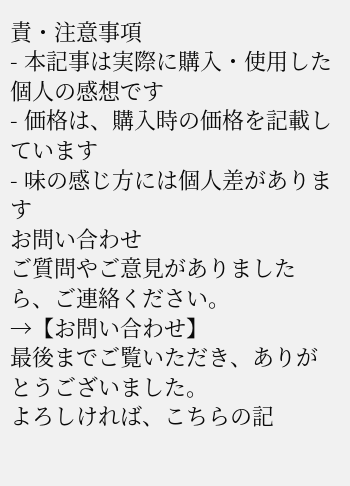責・注意事項
- 本記事は実際に購入・使用した個人の感想です
- 価格は、購入時の価格を記載しています
- 味の感じ方には個人差があります
お問い合わせ
ご質問やご意見がありましたら、ご連絡ください。
→【お問い合わせ】
最後までご覧いただき、ありがとうございました。
よろしければ、こちらの記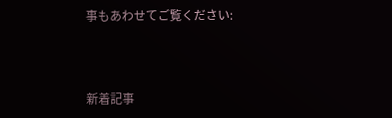事もあわせてご覧ください:



新着記事